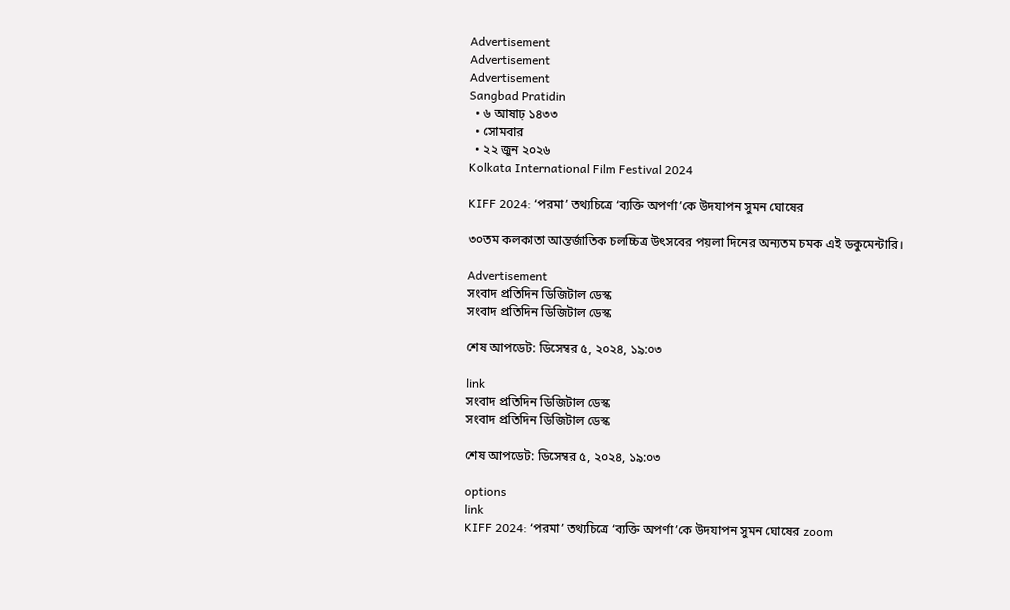Advertisement
Advertisement
Advertisement
Sangbad Pratidin
  • ৬ আষাঢ় ১৪৩৩
  • সোমবার
  • ২২ জুন ২০২৬
Kolkata International Film Festival 2024

KIFF 2024: ‘পরমা’ তথ্যচিত্রে ‘ব্যক্তি অপর্ণা’কে উদযাপন সুমন ঘোষের

৩০তম কলকাতা আন্তর্জাতিক চলচ্চিত্র উৎসবের পয়লা দিনের অন্যতম চমক এই ডকুমেন্টারি।

Advertisement
সংবাদ প্রতিদিন ডিজিটাল ডেস্ক
সংবাদ প্রতিদিন ডিজিটাল ডেস্ক

শেষ আপডেট: ডিসেম্বর ৫, ২০২৪, ১৯:০৩

link
সংবাদ প্রতিদিন ডিজিটাল ডেস্ক
সংবাদ প্রতিদিন ডিজিটাল ডেস্ক

শেষ আপডেট: ডিসেম্বর ৫, ২০২৪, ১৯:০৩

options
link
KIFF 2024: ‘পরমা’ তথ্যচিত্রে ‘ব্যক্তি অপর্ণা’কে উদযাপন সুমন ঘোষের zoom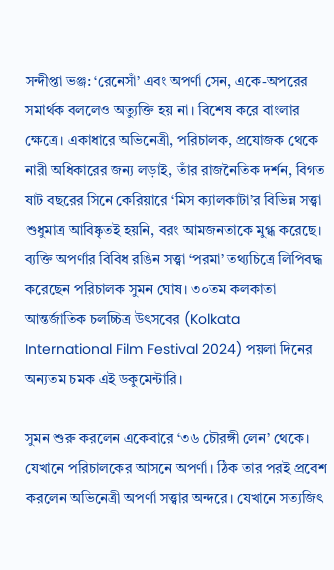সন্দীপ্তা ভঞ্জ: ‘রেনেসাঁ’ এবং অপর্ণা সেন, একে-অপরের সমার্থক বললেও অত্যুক্তি হয় না। বিশেষ করে বাংলার ক্ষেত্রে। একাধারে অভিনেত্রী, পরিচালক, প্রযোজক থেকে নারী অধিকারের জন্য লড়াই, তাঁর রাজনৈতিক দর্শন, বিগত ষাট বছরের সিনে কেরিয়ারে ‘মিস ক্যালকাটা’র বিভিন্ন সত্ত্বা শুধুমাত্র আবিষ্কৃতই হয়নি, বরং আমজনতাকে মুগ্ধ করেছে। ব্যক্তি অপর্ণার বিবিধ রঙিন সত্ত্বা ‘পরমা’ তথ্যচিত্রে লিপিবদ্ধ করেছেন পরিচালক সুমন ঘোষ। ৩০তম কলকাতা আন্তর্জাতিক চলচ্চিত্র উৎসবের (Kolkata International Film Festival 2024) পয়লা দিনের অন্যতম চমক এই ডকুমেন্টারি।

সুমন শুরু করলেন একেবারে ‘৩৬ চৌরঙ্গী লেন’ থেকে। যেখানে পরিচালকের আসনে অপর্ণা। ঠিক তার পরই প্রবেশ করলেন অভিনেত্রী অপর্ণা সত্ত্বার অন্দরে। যেখানে সত্যজিৎ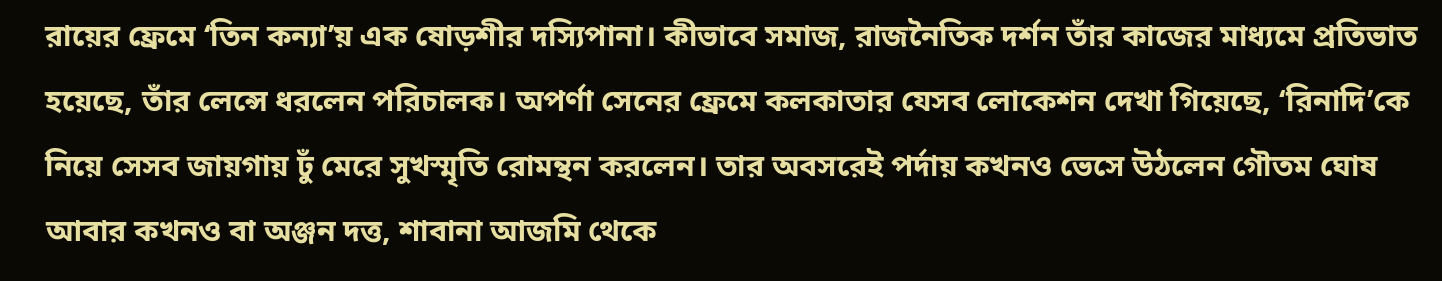রায়ের ফ্রেমে ‘তিন কন্যা’য় এক ষোড়শীর দস্যিপানা। কীভাবে সমাজ, রাজনৈতিক দর্শন তাঁর কাজের মাধ্যমে প্রতিভাত হয়েছে, তাঁর লেন্সে ধরলেন পরিচালক। অপর্ণা সেনের ফ্রেমে কলকাতার যেসব লোকেশন দেখা গিয়েছে, ‘রিনাদি’কে নিয়ে সেসব জায়গায় ঢুঁ মেরে সুখস্মৃতি রোমন্থন করলেন। তার অবসরেই পর্দায় কখনও ভেসে উঠলেন গৌতম ঘোষ আবার কখনও বা অঞ্জন দত্ত, শাবানা আজমি থেকে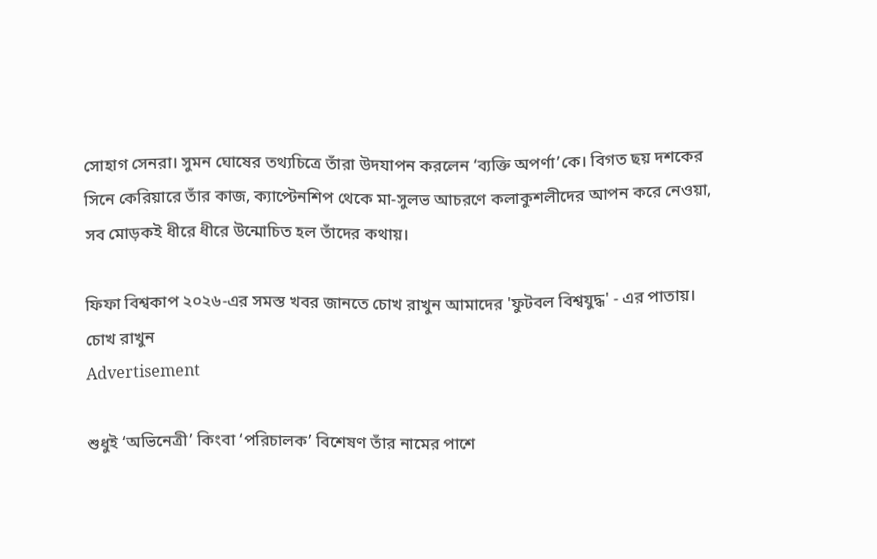সোহাগ সেনরা। সুমন ঘোষের তথ্যচিত্রে তাঁরা উদযাপন করলেন ‘ব্যক্তি অপর্ণা’কে। বিগত ছয় দশকের সিনে কেরিয়ারে তাঁর কাজ, ক্যাপ্টেনশিপ থেকে মা-সুলভ আচরণে কলাকুশলীদের আপন করে নেওয়া, সব মোড়কই ধীরে ধীরে উন্মোচিত হল তাঁদের কথায়।

ফিফা বিশ্বকাপ ২০২৬-এর সমস্ত খবর জানতে চোখ রাখুন আমাদের 'ফুটবল বিশ্বযুদ্ধ' - এর পাতায়।
চোখ রাখুন
Advertisement

শুধুই ‘অভিনেত্রী’ কিংবা ‘পরিচালক’ বিশেষণ তাঁর নামের পাশে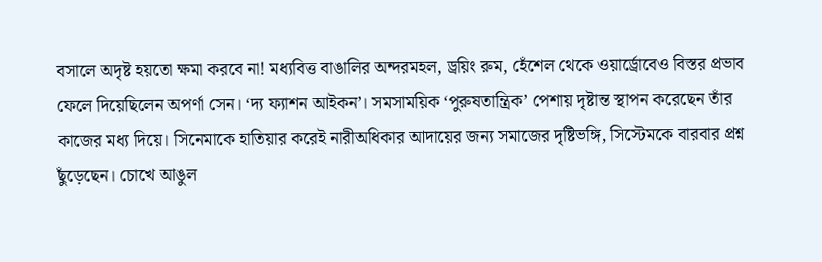বসালে অদৃষ্ট হয়তো ক্ষমা করবে না! মধ্যবিত্ত বাঙালির অন্দরমহল, ড্রয়িং রুম, হেঁশেল থেকে ওয়ার্ড্রোবেও বিস্তর প্রভাব ফেলে দিয়েছিলেন অপর্ণা সেন। ‘দ্য ফ্যাশন আইকন’। সমসাময়িক ‘পুরুষতান্ত্রিক’ পেশায় দৃষ্টান্ত স্থাপন করেছেন তাঁর কাজের মধ্য দিয়ে। সিনেমাকে হাতিয়ার করেই নারীঅধিকার আদায়ের জন্য সমাজের দৃষ্টিভঙ্গি, সিস্টেমকে বারবার প্রশ্ন ছুঁড়েছেন। চোখে আঙুল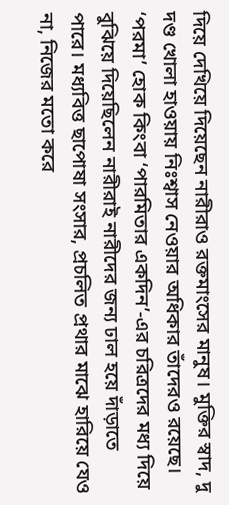দিয়ে দেখিয়ে দিয়েছেন নারীরাও রক্তমাংসের মানুষ। মুক্তির স্বাদ, দু দণ্ড খোলা হাওয়ায় নিঃশ্বাস নেওয়ার অধিকার তাঁদেরও রয়েছে। ‘পরমা’ হোক কিংবা ‘পারমিতার একদিন’-এর চরিত্রদের মধ্য দিয়ে বুঝিয়ে দিয়েছিলেন নারীরাই নারীদের জন্য ঢাল হয়ে দাঁড়াতে পারে। মধ্যবিত্ত ছাপোষা সংসার, প্রচলিত প্রথার মাঝে হারিয়ে যেও না, নিজের মতো করে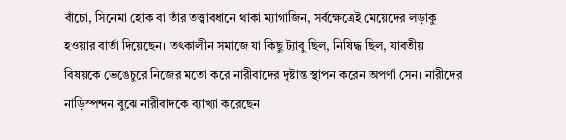বাঁচো, সিনেমা হোক বা তাঁর তত্ত্বাবধানে থাকা ম্যাগাজিন, সর্বক্ষেত্রেই মেয়েদের লড়াকু হওয়ার বার্তা দিয়েছেন। তৎকালীন সমাজে যা কিছু ট্যাবু ছিল, নিষিদ্ধ ছিল, যাবতীয় বিষয়কে ভেঙেচুরে নিজের মতো করে নারীবাদের দৃষ্টান্ত স্থাপন করেন অপর্ণা সেন। নারীদের নাড়িস্পন্দন বুঝে নারীবাদকে ব্যাখ্যা করেছেন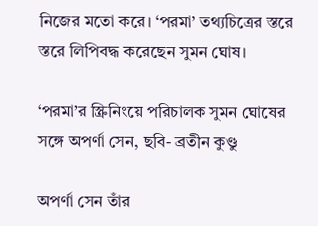নিজের মতো করে। ‘পরমা’ তথ্যচিত্রের স্তরে স্তরে লিপিবদ্ধ করেছেন সুমন ঘোষ।

‘পরমা’র স্ক্রিনিংয়ে পরিচালক সুমন ঘোষের সঙ্গে অপর্ণা সেন, ছবি- ব্রতীন কুণ্ডু

অপর্ণা সেন তাঁর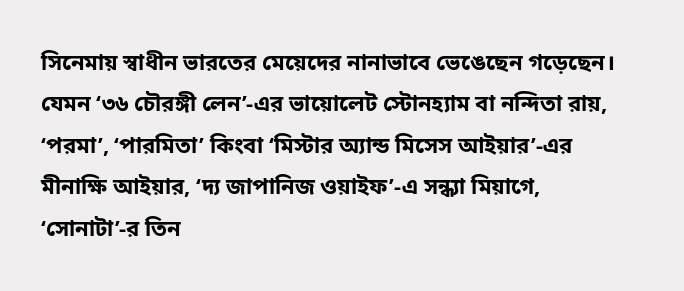সিনেমায় স্বাধীন ভারতের মেয়েদের নানাভাবে ভেঙেছেন গড়েছেন। যেমন ‘৩৬ চৌরঙ্গী লেন’-এর ভায়োলেট স্টোনহ্যাম বা নন্দিতা রায়, ‘পরমা’, ‘পারমিতা’ কিংবা ‘মিস্টার অ্যান্ড মিসেস আইয়ার’-এর মীনাক্ষি আইয়ার, ‘দ্য জাপানিজ ওয়াইফ’-এ সন্ধ্যা মিয়াগে, ‘সোনাটা’-র তিন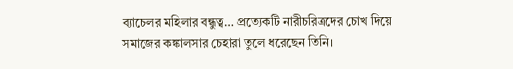ব্যাচেলর মহিলার বন্ধুত্ব… প্রত্যেকটি নারীচরিত্রদের চোখ দিয়ে সমাজের কঙ্কালসার চেহারা তুলে ধরেছেন তিনি।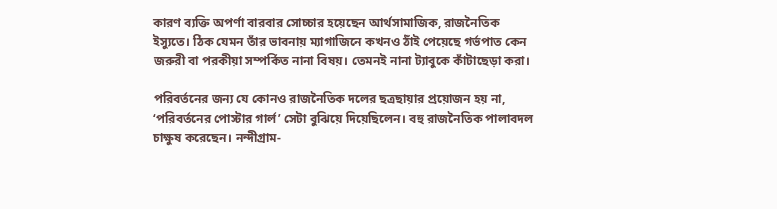কারণ ব্যক্তি অপর্ণা বারবার সোচ্চার হয়েছেন আর্থসামাজিক, রাজনৈতিক ইস্যুতে। ঠিক যেমন তাঁর ভাবনায় ম্যাগাজিনে কখনও ঠাঁই পেয়েছে গর্ভপাত কেন জরুরী বা পরকীয়া সম্পর্কিত নানা বিষয়। তেমনই নানা ট্যাবুকে কাঁটাছেড়া করা।

পরিবর্তনের জন্য যে কোনও রাজনৈতিক দলের ছত্রছায়ার প্রয়োজন হয় না, ‘পরিবর্তনের পোস্টার গার্ল’ সেটা বুঝিয়ে দিয়েছিলেন। বহু রাজনৈতিক পালাবদল চাক্ষুষ করেছেন। নন্দীগ্রাম-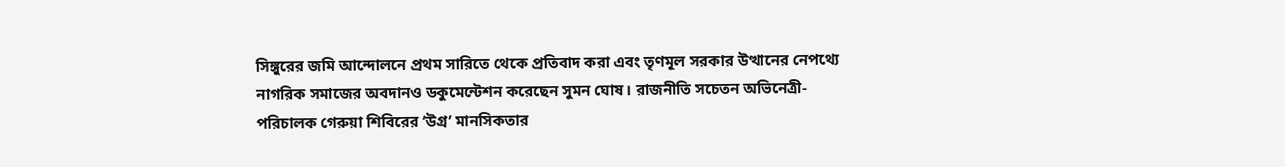সিঙ্গুরের জমি আন্দোলনে প্রথম সারিতে থেকে প্রতিবাদ করা এবং তৃণমূল সরকার উত্থানের নেপথ্যে নাগরিক সমাজের অবদানও ডকুমেন্টেশন করেছেন সুমন ঘোষ। রাজনীতি সচেতন অভিনেত্রী-পরিচালক গেরুয়া শিবিরের ‘উগ্র’ মানসিকতার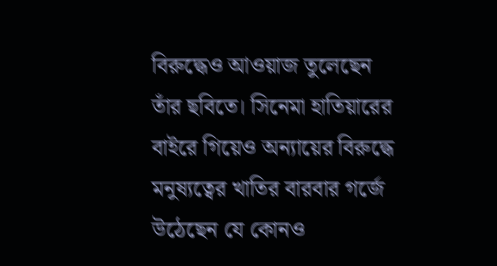বিরুদ্ধেও আওয়াজ তুলেছেন তাঁর ছবিতে। সিনেমা হাতিয়ারের বাইরে গিয়েও অন্যায়ের বিরুদ্ধে মনুষ্যত্বের খাতির বারবার গর্জে উঠেছেন যে কোনও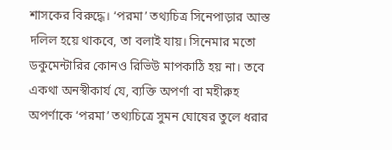শাসকের বিরুদ্ধে। ‘পরমা’ তথ্যচিত্র সিনেপাড়ার আস্ত দলিল হয়ে থাকবে, তা বলাই যায়। সিনেমার মতো ডকুমেন্টারির কোনও রিভিউ মাপকাঠি হয় না। তবে একথা অনস্বীকার্য যে, ব্যক্তি অপর্ণা বা মহীরুহ অপর্ণাকে ‘পরমা’ তথ্যচিত্রে সুমন ঘোষের তুলে ধরার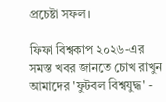প্রচেষ্টা সফল।

ফিফা বিশ্বকাপ ২০২৬-এর সমস্ত খবর জানতে চোখ রাখুন আমাদের 'ফুটবল বিশ্বযুদ্ধ' -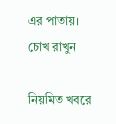এর পাতায়।
চোখ রাখুন

নিয়মিত খবরে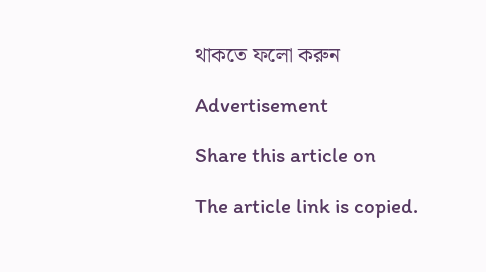থাকতে ফলো করুন

Advertisement

Share this article on

The article link is copied.